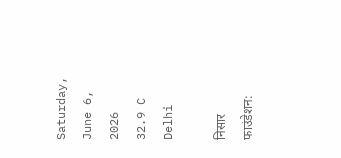Saturday, June 6, 2026
32.9 C
Delhi

निसार फाउंडेशन: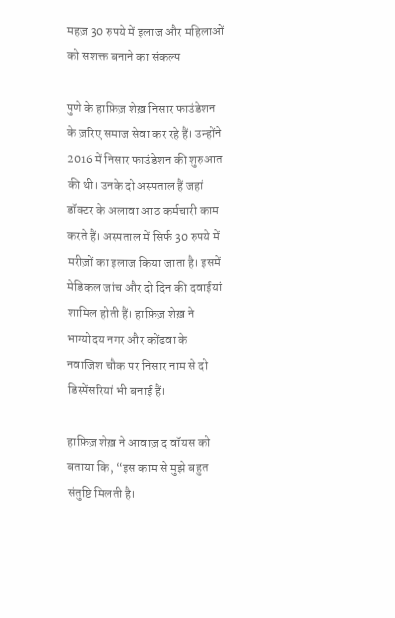महज़ 30 रुपये में इलाज और महिलाओं को सशक्त बनाने का संकल्प

पुणे के हाफ़िज़ शेख़ निसार फाउंडेशन के ज़रिए समाज सेवा कर रहे हैं। उन्होंने 2016 में निसार फाउंडेशन की शुरुआत की थी। उनके दो अस्पताल हैं जहां डॉक्टर के अलावा आठ कर्मचारी काम करते हैं। अस्पताल में सिर्फ 30 रुपये में मरीज़ों का इलाज किया जाता है। इसमें मेडिकल जांच और दो दिन की दवाईयां शामिल होती हैं। हाफ़िज़ शेख़ ने भाग्योदय नगर और कोंढवा के नवाजिश चौक पर निसार नाम से दो डिस्पेंसरियां भी बनाई हैं।

हाफ़िज़ शेख़ ने आवाज़ द वॉयस को बताया कि, “इस काम से मुझे बहुत संतुष्टि मिलती है।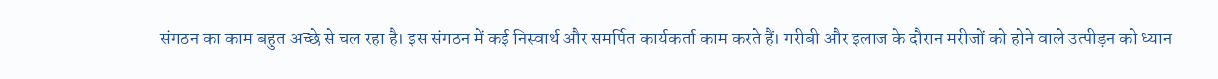संगठन का काम बहुत अच्छे से चल रहा है। इस संगठन में कई निस्वार्थ और समर्पित कार्यकर्ता काम करते हैं। गरीबी और इलाज के दौरान मरीजों को होने वाले उत्पीड़न को ध्यान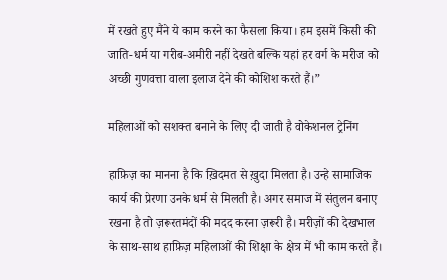में रखते हुए मैंने ये काम करने का फैसला किया। हम इसमें किसी की जाति-धर्म या गरीब-अमीरी नहीं देखते बल्कि यहां हर वर्ग के मरीज को अच्छी गुणवत्ता वाला इलाज देने की कोशिश करते हैं।”

महिलाओं को सशक्त बनाने के लिए दी जाती है वोकेशनल ट्रेनिंग

हाफ़िज़ का मानना है कि ख़िदमत से ख़ुदा मिलता है। उन्हे सामाजिक कार्य की प्रेरणा उनके धर्म से मिलती है। अगर समाज में संतुलन बनाए रखना है तो ज़रूरतमंदों की मदद करना ज़रूरी है। मरीज़ों की देखभाल के साथ-साथ हाफ़िज़ महिलाओं की शिक्षा के क्षेत्र में भी काम करते हैं।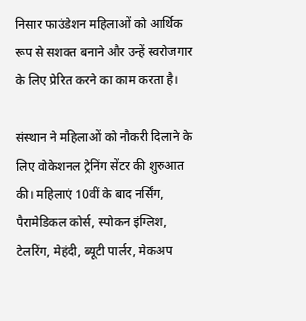निसार फाउंडेशन महिलाओं को आर्थिक रूप से सशक्त बनाने और उन्हें स्वरोजगार के लिए प्रेरित करने का काम करता है।

संस्थान ने महिलाओं को नौकरी दिलाने के लिए वोकेशनल ट्रेनिंग सेंटर की शुरुआत की। महिलाएं 10वीं के बाद नर्सिंग, पैरामेडिकल कोर्स, स्पोकन इंग्लिश, टेलरिंग, मेहंदी, ब्यूटी पार्लर, मेकअप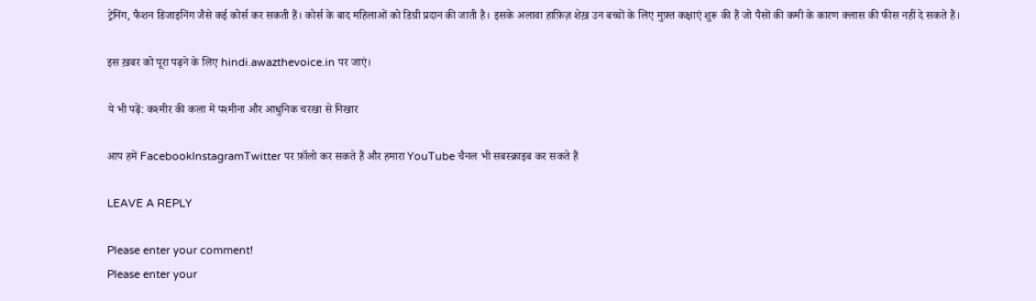ट्रेनिंग, फैशन डिजाइनिंग जैसे कई कोर्स कर सकती हैं। कोर्स के बाद महिलाओं को डिग्री प्रदान की जाती है। इसके अलावा हाफ़िज़ शेख़ उन बच्चों के लिए मुफ़्त कक्षाएं शुरू की हैं जो पैसों की कमी के कारण क्लास की फीस नहीं दे सकते हैं।

इस ख़बर को पूरा पढ़ने के लिए hindi.awazthevoice.in पर जाएं।

ये भी पढ़ें: कश्मीर की कला में पश्मीना और आधुनिक चरखा से निखार

आप हमें FacebookInstagramTwitter पर फ़ॉलो कर सकते हैं और हमारा YouTube चैनल भी सबस्क्राइब कर सकते हैं

LEAVE A REPLY

Please enter your comment!
Please enter your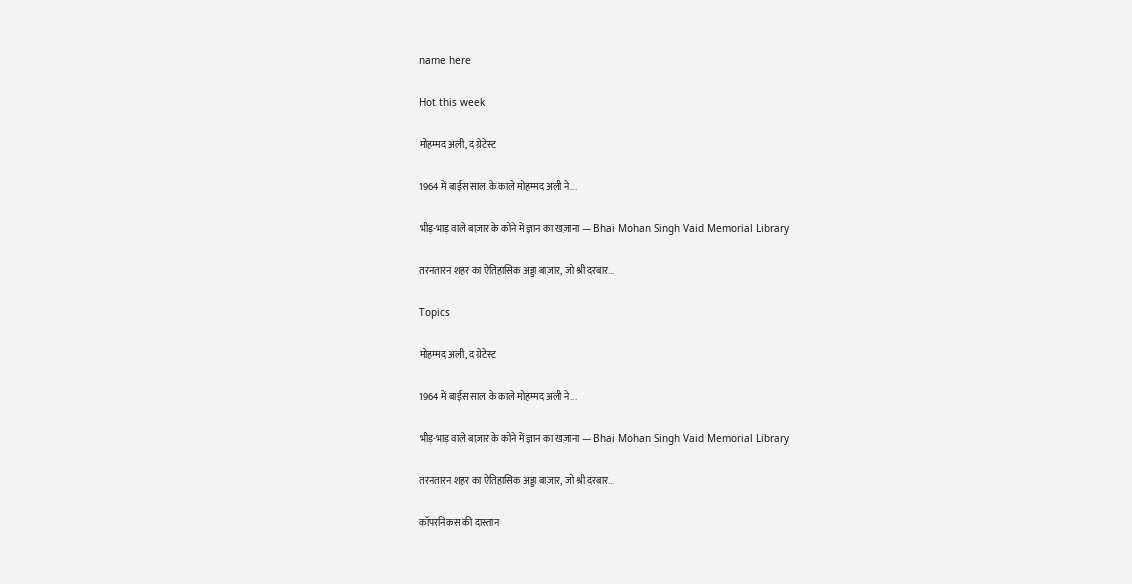name here

Hot this week

मोहम्मद अली, द ग्रेटेस्ट

1964 में बाईस साल के काले मोहम्मद अली ने...

भीड़-भाड़ वाले बाज़ार के कोने में ज्ञान का खज़ाना — Bhai Mohan Singh Vaid Memorial Library

तरनतारन शहर का ऐतिहासिक अड्डा बाज़ार, जो श्री दरबार...

Topics

मोहम्मद अली, द ग्रेटेस्ट

1964 में बाईस साल के काले मोहम्मद अली ने...

भीड़-भाड़ वाले बाज़ार के कोने में ज्ञान का खज़ाना — Bhai Mohan Singh Vaid Memorial Library

तरनतारन शहर का ऐतिहासिक अड्डा बाज़ार, जो श्री दरबार...

कॉपरनिकस की दास्तान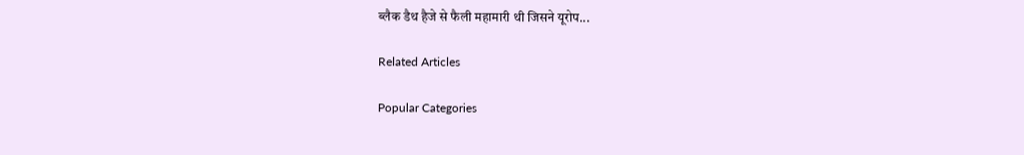ब्लैक डैथ हैजे से फैली महामारी थी जिसने यूरोप...

Related Articles

Popular Categories